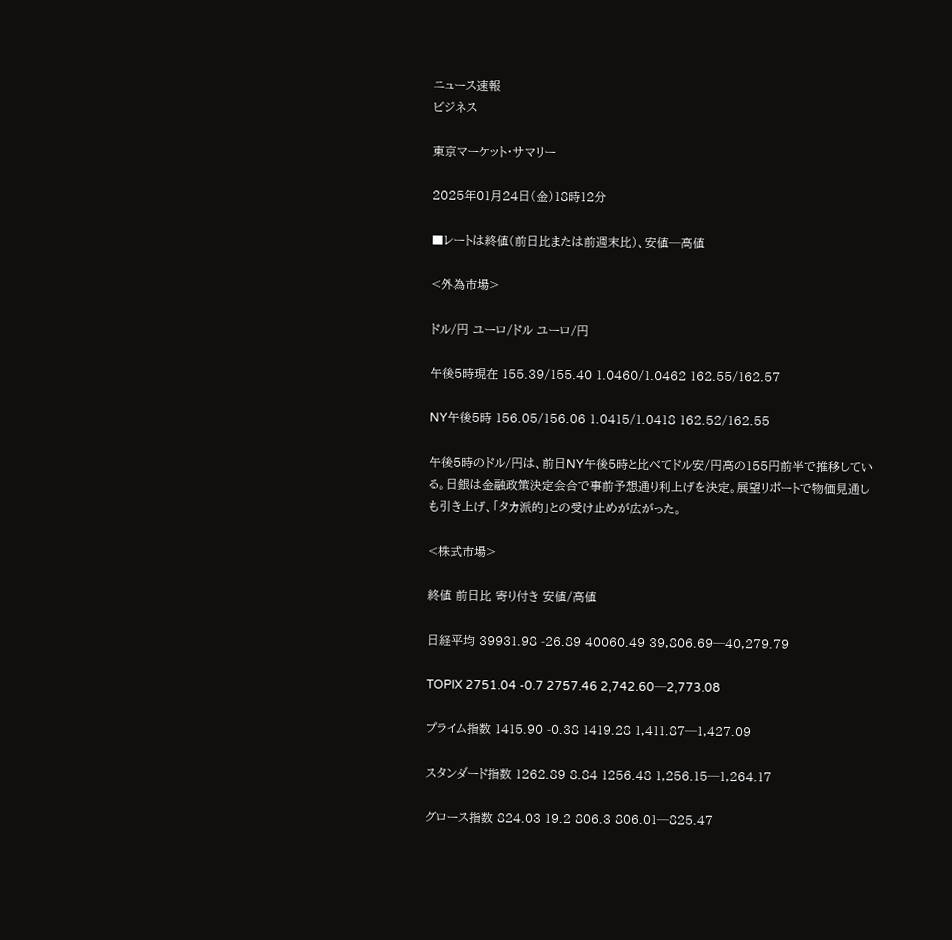ニュース速報
ビジネス

東京マーケット・サマリー

2025年01月24日(金)18時12分

■レートは終値(前日比または前週末比)、安値─高値

<外為市場>

ドル/円 ユーロ/ドル ユーロ/円

午後5時現在 155.39/155.40 1.0460/1.0462 162.55/162.57

NY午後5時 156.05/156.06 1.0415/1.0418 162.52/162.55

午後5時のドル/円は、前日NY午後5時と比べてドル安/円高の155円前半で推移している。日銀は金融政策決定会合で事前予想通り利上げを決定。展望リポートで物価見通しも引き上げ、「タカ派的」との受け止めが広がった。

<株式市場>

終値 前日比 寄り付き 安値/高値

日経平均 39931.98 -26.89 40060.49 39,806.69─40,279.79

TOPIX 2751.04 -0.7 2757.46 2,742.60─2,773.08

プライム指数 1415.90 -0.38 1419.28 1,411.87─1,427.09

スタンダード指数 1262.89 8.84 1256.48 1,256.15─1,264.17

グロース指数 824.03 19.2 806.3 806.01─825.47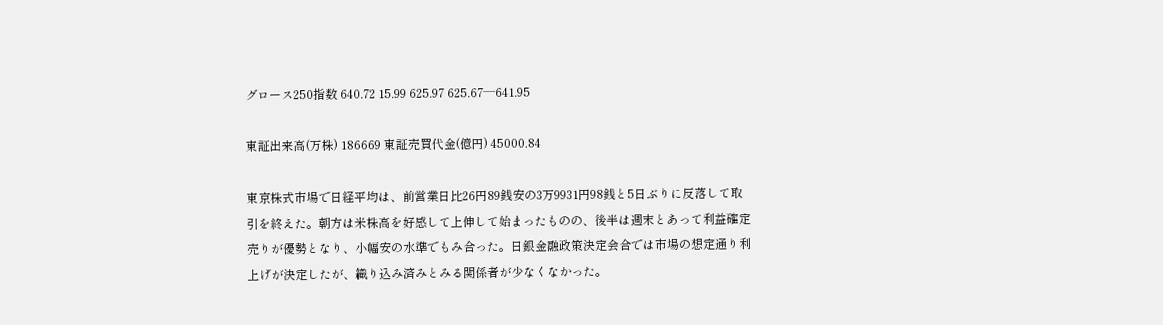グロース250指数 640.72 15.99 625.97 625.67─641.95

東証出来高(万株) 186669 東証売買代金(億円) 45000.84

東京株式市場で日経平均は、前営業日比26円89銭安の3万9931円98銭と5日ぶりに反落して取引を終えた。朝方は米株高を好感して上伸して始まったものの、後半は週末とあって利益確定売りが優勢となり、小幅安の水準でもみ合った。日銀金融政策決定会合では市場の想定通り利上げが決定したが、織り込み済みとみる関係者が少なくなかった。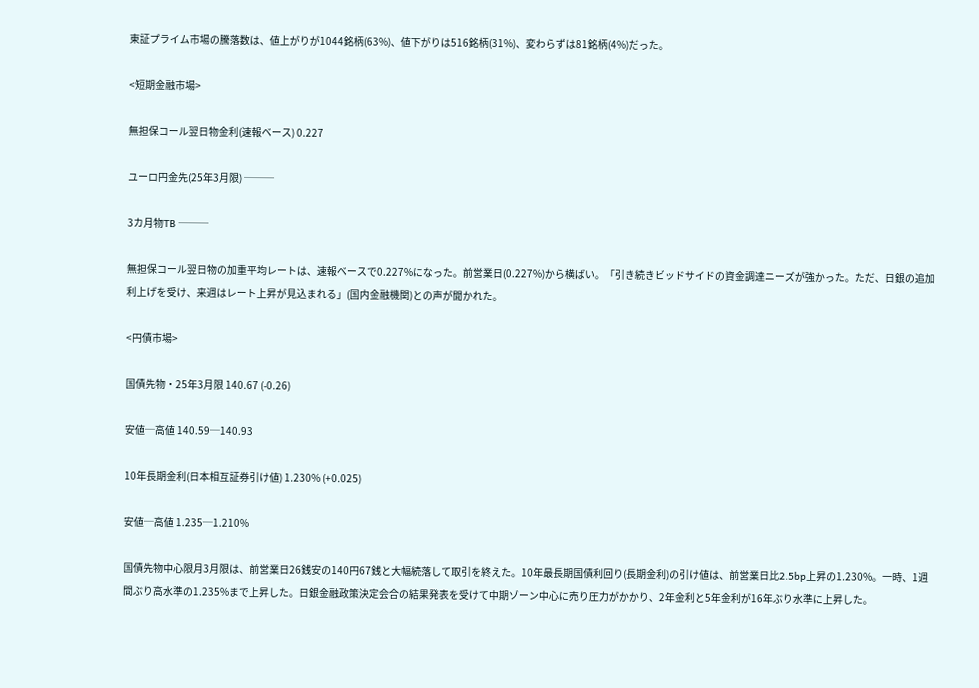東証プライム市場の騰落数は、値上がりが1044銘柄(63%)、値下がりは516銘柄(31%)、変わらずは81銘柄(4%)だった。

<短期金融市場>

無担保コール翌日物金利(速報ベース) 0.227

ユーロ円金先(25年3月限) ───

3カ月物TB ───

無担保コール翌日物の加重平均レートは、速報ベースで0.227%になった。前営業日(0.227%)から横ばい。「引き続きビッドサイドの資金調達ニーズが強かった。ただ、日銀の追加利上げを受け、来週はレート上昇が見込まれる」(国内金融機関)との声が聞かれた。

<円債市場>

国債先物・25年3月限 140.67 (-0.26)

安値─高値 140.59─140.93

10年長期金利(日本相互証券引け値) 1.230% (+0.025)

安値─高値 1.235─1.210%

国債先物中心限月3月限は、前営業日26銭安の140円67銭と大幅続落して取引を終えた。10年最長期国債利回り(長期金利)の引け値は、前営業日比2.5bp上昇の1.230%。一時、1週間ぶり高水準の1.235%まで上昇した。日銀金融政策決定会合の結果発表を受けて中期ゾーン中心に売り圧力がかかり、2年金利と5年金利が16年ぶり水準に上昇した。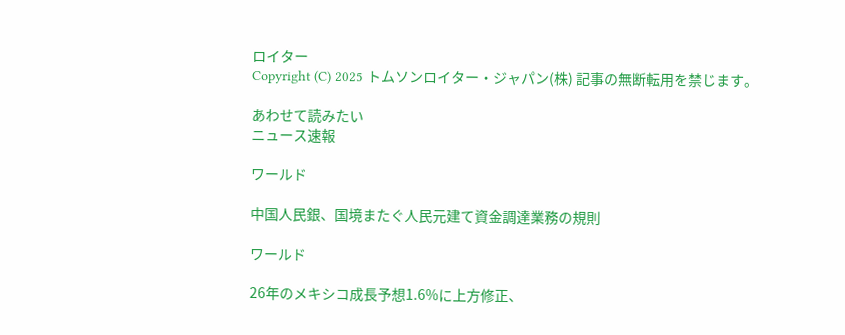ロイター
Copyright (C) 2025 トムソンロイター・ジャパン(株) 記事の無断転用を禁じます。

あわせて読みたい
ニュース速報

ワールド

中国人民銀、国境またぐ人民元建て資金調達業務の規則

ワールド

26年のメキシコ成長予想1.6%に上方修正、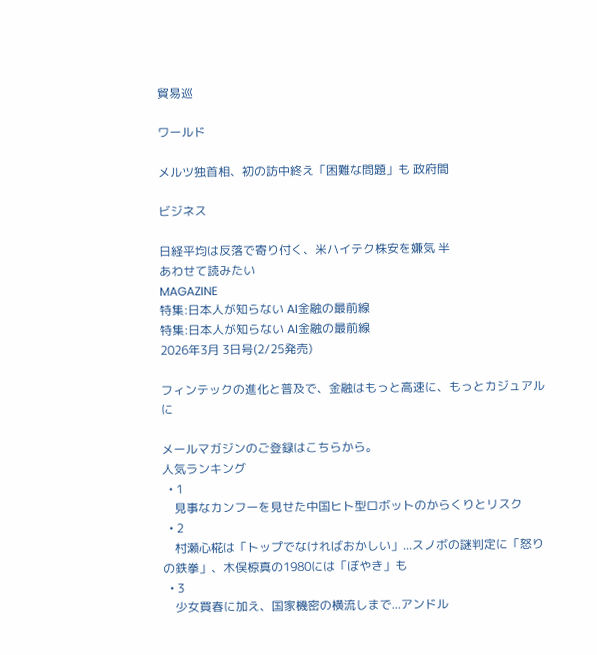貿易巡

ワールド

メルツ独首相、初の訪中終え「困難な問題」も 政府間

ビジネス

日経平均は反落で寄り付く、米ハイテク株安を嫌気 半
あわせて読みたい
MAGAZINE
特集:日本人が知らない AI金融の最前線
特集:日本人が知らない AI金融の最前線
2026年3月 3日号(2/25発売)

フィンテックの進化と普及で、金融はもっと高速に、もっとカジュアルに

メールマガジンのご登録はこちらから。
人気ランキング
  • 1
    見事なカンフーを見せた中国ヒト型ロボットのからくりとリスク
  • 2
    村瀬心椛は「トップでなければおかしい」...スノボの謎判定に「怒りの鉄拳」、木俣椋真の1980には「ぼやき」も
  • 3
    少女買春に加え、国家機密の横流しまで...アンドル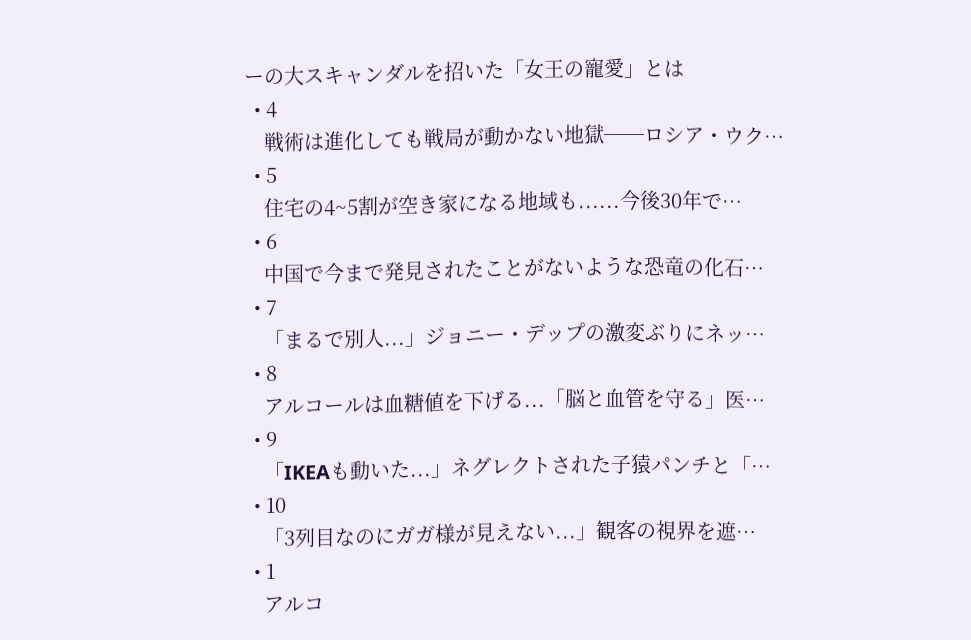ーの大スキャンダルを招いた「女王の寵愛」とは
  • 4
    戦術は進化しても戦局が動かない地獄──ロシア・ウク…
  • 5
    住宅の4~5割が空き家になる地域も......今後30年で…
  • 6
    中国で今まで発見されたことがないような恐竜の化石…
  • 7
    「まるで別人...」ジョニー・デップの激変ぶりにネッ…
  • 8
    アルコールは血糖値を下げる...「脳と血管を守る」医…
  • 9
    「IKEAも動いた...」ネグレクトされた子猿パンチと「…
  • 10
    「3列目なのにガガ様が見えない...」観客の視界を遮…
  • 1
    アルコ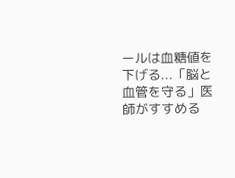ールは血糖値を下げる...「脳と血管を守る」医師がすすめる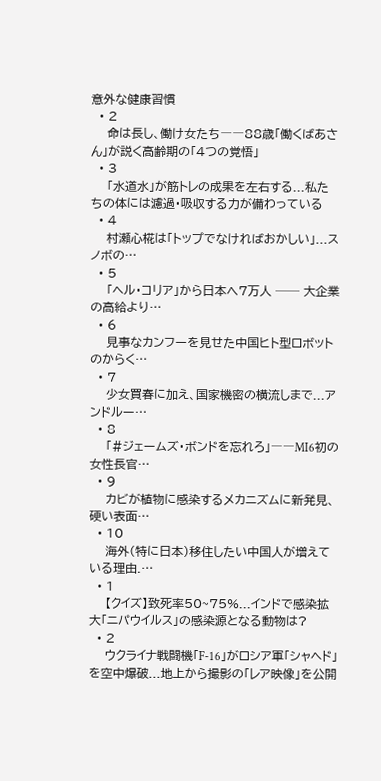意外な健康習慣
  • 2
    命は長し、働け女たち――88歳「働くばあさん」が説く高齢期の「4つの覚悟」
  • 3
    「水道水」が筋トレの成果を左右する...私たちの体には濾過・吸収する力が備わっている
  • 4
    村瀬心椛は「トップでなければおかしい」...スノボの…
  • 5
    「ヘル・コリア」から日本へ7万人 ── 大企業の高給より…
  • 6
    見事なカンフーを見せた中国ヒト型ロボットのからく…
  • 7
    少女買春に加え、国家機密の横流しまで...アンドルー…
  • 8
    「#ジェームズ・ボンドを忘れろ」――MI6初の女性長官…
  • 9
    カビが植物に感染するメカニズムに新発見、硬い表面…
  • 10
    海外(特に日本)移住したい中国人が増えている理由.…
  • 1
    【クイズ】致死率50~75%...インドで感染拡大「ニパウイルス」の感染源となる動物は?
  • 2
    ウクライナ戦闘機「F-16」がロシア軍「シャヘド」を空中爆破...地上から撮影の「レア映像」を公開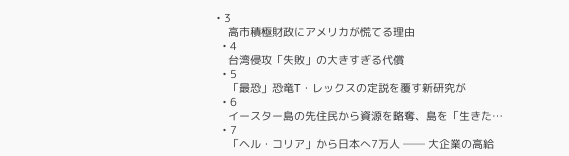• 3
    高市積極財政にアメリカが慌てる理由
  • 4
    台湾侵攻「失敗」の大きすぎる代償
  • 5
    「最恐」恐竜T・レックスの定説を覆す新研究が
  • 6
    イースター島の先住民から資源を略奪、島を「生きた…
  • 7
    「ヘル・コリア」から日本へ7万人 ── 大企業の高給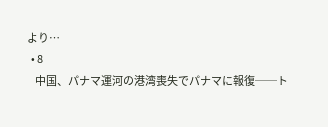より…
  • 8
    中国、パナマ運河の港湾喪失でパナマに報復──ト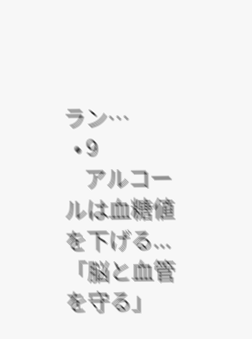ラン…
  • 9
    アルコールは血糖値を下げる...「脳と血管を守る」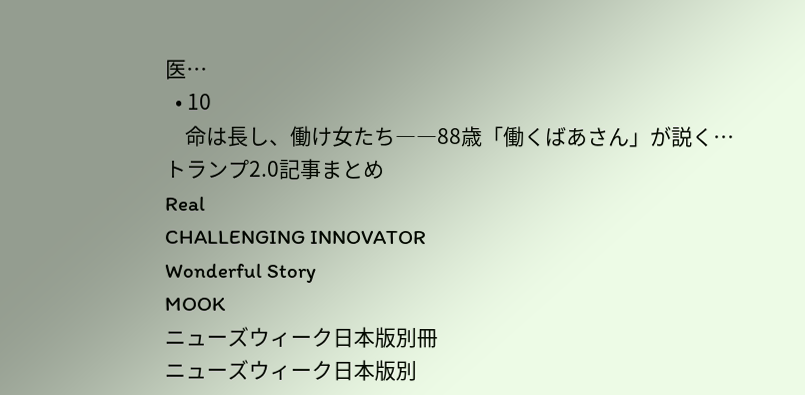医…
  • 10
    命は長し、働け女たち――88歳「働くばあさん」が説く…
トランプ2.0記事まとめ
Real
CHALLENGING INNOVATOR
Wonderful Story
MOOK
ニューズウィーク日本版別冊
ニューズウィーク日本版別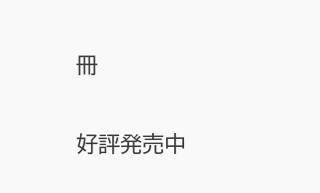冊

好評発売中